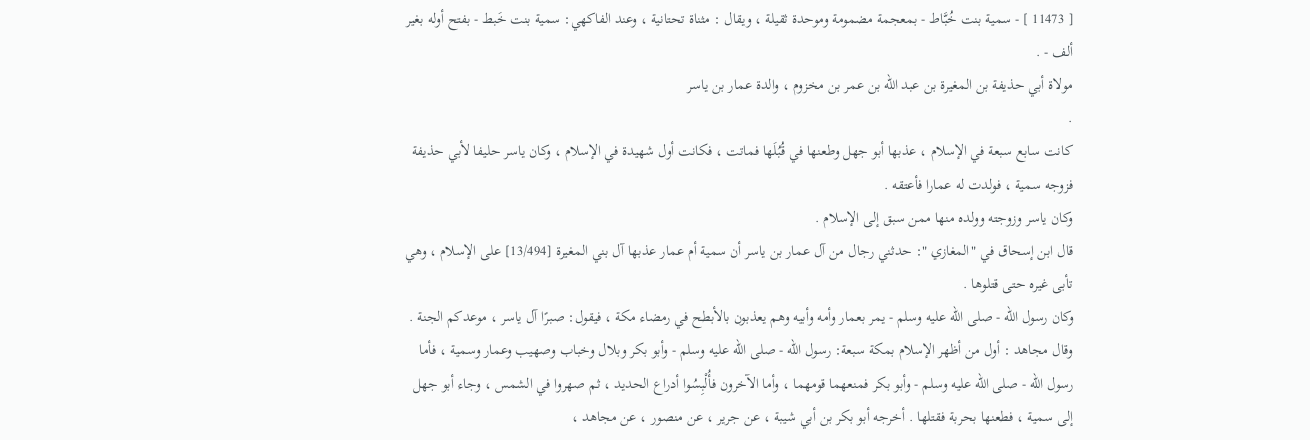[ 11473 ] - سمية بنت خُبَّاط - بمعجمة مضمومة وموحدة ثقيلة ، ويقال : مثناة تحتانية ، وعند الفاكهي: سمية بنت خَبط - بفتح أوله بغير ألف - .
مولاة أبي حذيفة بن المغيرة بن عبد الله بن عمر بن مخزوم ، والدة عمار بن ياسر
.
كانت سابع سبعة في الإسلام ، عذبها أبو جهل وطعنها في قُبُلَها فماتت ، فكانت أول شهيدة في الإسلام ، وكان ياسر حليفا لأبي حذيفة فزوجه سمية ، فولدت له عمارا فأعتقه .
وكان ياسر وزوجته وولده منها ممن سبق إلى الإسلام .
قال ابن إسحاق في "المغازي ": حدثني رجال من آل عمار بن ياسر أن سمية أم عمار عذبها آل بني المغيرة [13/494] على الإسلام ، وهي تأبى غيره حتى قتلوها .
وكان رسول الله - صلى الله عليه وسلم - يمر بعمار وأمه وأبيه وهم يعذبون بالأبطح في رمضاء مكة ، فيقول: صبرًا آل ياسر ، موعدكم الجنة .
وقال مجاهد : أول من أظهر الإسلام بمكة سبعة: رسول الله - صلى الله عليه وسلم - وأبو بكر وبلال وخباب وصهيب وعمار وسمية ، فأما رسول الله - صلى الله عليه وسلم - وأبو بكر فمنعهما قومهما ، وأما الآخرون فأُلْبِسُوا أدراع الحديد ، ثم صهروا في الشمس ، وجاء أبو جهل إلى سمية ، فطعنها بحربة فقتلها . أخرجه أبو بكر بن أبي شيبة ، عن جرير ، عن منصور ، عن مجاهد ،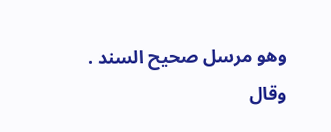وهو مرسل صحيح السند .
وقال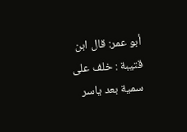أبو عمر: قال ابن قتيبة : خلف على سمية بعد ياسر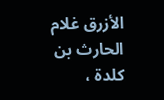الأزرق غلام الحارث بن كلدة ،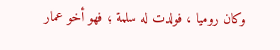وكان روميا ، فولدت له سلمة ؛ فهو أخو عمار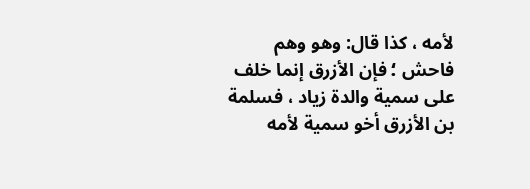لأمه ، كذا قال: وهو وهم فاحش ؛ فإن الأزرق إنما خلف على سمية والدة زياد ، فسلمة بن الأزرق أخو سمية لأمه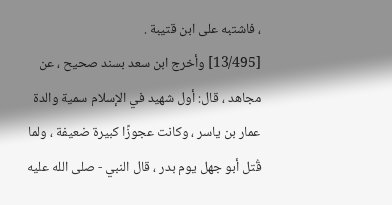، فاشتبه على ابن قتيبة .
[13/495] وأخرج ابن سعد بسند صحيح ، عن مجاهد ، قال: أول شهيد في الإسلام سمية والدة عمار بن ياسر ، وكانت عجوزًا كبيرة ضعيفة ، ولما قُتل أبو جهل يوم بدر ، قال النبي - صلى الله عليه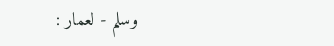وسلم - لعمار :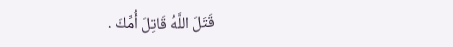قَتَلَ اللَّهُ قَاتِلَ أُمِّكَ .